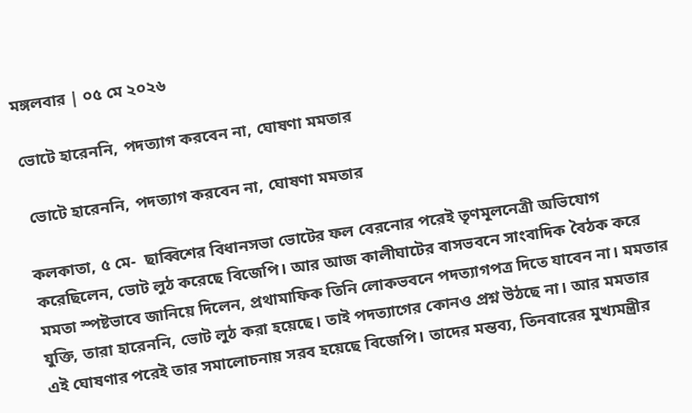মঙ্গলবার | ০৫ মে ২০২৬

ভোটে হারেননি, পদত্যাগ করবেন না, ঘোষণা মমতার

 ভোটে হারেননি, পদত্যাগ করবেন না, ঘোষণা মমতার

কলকাতা, ৫ মে-  ছাব্বিশের বিধানসভা ভোটের ফল বেরনোর পরেই তৃণমূলনেত্রী অভিযোগ করেছিলেন, ভোট লুঠ করেছে বিজেপি। আর আজ কালীঘাটের বাসভবনে সাংবাদিক বৈঠক করে মমতা স্পষ্টভাবে জানিয়ে দিলেন, প্রথামাফিক তিনি লোকভবনে পদত্যাগপত্র দিতে যাবেন না। মমতার যুক্তি, তারা হারেননি, ভোট লুঠ করা হয়েছে। তাই পদত্যাগের কোনও প্রশ্ন উঠছে না। আর মমতার এই ঘোষণার পরেই তার সমালোচনায় সরব হয়েছে বিজেপি। তাদের মন্তব্য, তিনবারের মুখ্যমন্ত্রীর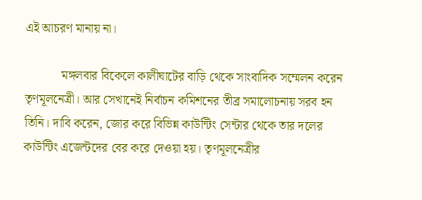এই আচরণ মানায় না।

            মঙ্গলবার বিকেলে কালীঘাটের বাড়ি থেকে সাংবাদিক সম্মেলন করেন তৃণমূলনেত্রী। আর সেখানেই নির্বাচন কমিশনের তীব্র সমালোচনায় সরব হন তিনি। দাবি করেন, জোর করে বিভিন্ন কাউন্টিং সেন্টার থেকে তার দলের কাউন্টিং এজেন্টদের বের করে দেওয়া হয়। তৃণমূলনেত্রীর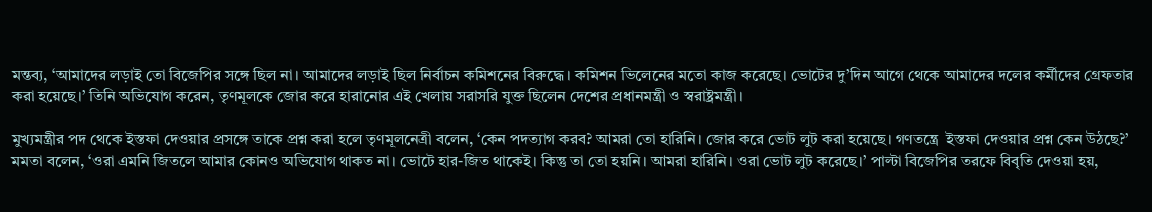মন্তব্য, ‘আমাদের লড়াই তো বিজেপির সঙ্গে ছিল না। আমাদের লড়াই ছিল নির্বাচন কমিশনের বিরুদ্ধে। কমিশন ভিলেনের মতো কাজ করেছে। ভোটের দু’দিন আগে থেকে আমাদের দলের কর্মীদের গ্রেফতার করা হয়েছে।’ তিনি অভিযোগ করেন, তৃণমূলকে জোর করে হারানোর এই খেলায় সরাসরি যুক্ত ছিলেন দেশের প্রধানমন্ত্রী ও স্বরাষ্ট্রমন্ত্রী।

মুখ্যমন্ত্রীর পদ থেকে ইস্তফা দেওয়ার প্রসঙ্গে তাকে প্রশ্ন করা হলে তৃণমূলনেত্রী বলেন, ‘কেন পদত্যাগ করব? আমরা তো হারিনি। জোর করে ভোট লুট করা হয়েছে। গণতন্ত্রে  ইস্তফা দেওয়ার প্রশ্ন কেন উঠছে?’ মমতা বলেন, ‘ওরা এমনি জিতলে আমার কোনও অভিযোগ থাকত না। ভোটে হার-জিত থাকেই। কিন্তু তা তো হয়নি। আমরা হারিনি। ওরা ভোট লুট করেছে।’ পাল্টা বিজেপির তরফে বিবৃতি দেওয়া হয়,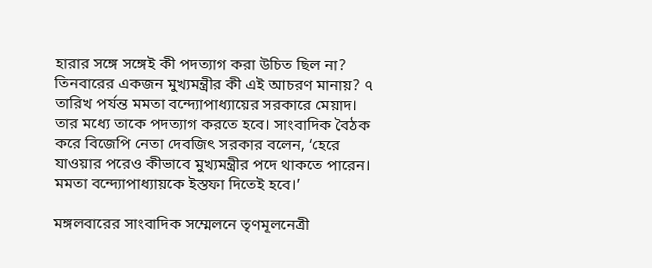হারার সঙ্গে সঙ্গেই কী পদত্যাগ করা উচিত ছিল না? তিনবারের একজন মুখ্যমন্ত্রীর কী এই আচরণ মানায়? ৭ তারিখ পর্যন্ত মমতা বন্দ্যোপাধ্যায়ের সরকারে মেয়াদ। তার মধ্যে তাকে পদত্যাগ করতে হবে। সাংবাদিক বৈঠক করে বিজেপি নেতা দেবজিৎ সরকার বলেন, ‘হেরে যাওয়ার পরেও কীভাবে মুখ্যমন্ত্রীর পদে থাকতে পারেন। মমতা বন্দ্যোপাধ্যায়কে ইস্তফা দিতেই হবে।’

মঙ্গলবারের সাংবাদিক সম্মেলনে তৃণমূলনেত্রী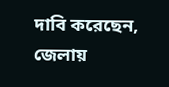দাবি করেছেন, জেলায়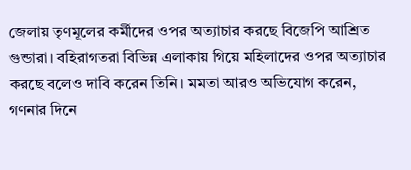জেলায় তৃণমূলের কর্মীদের ওপর অত্যাচার করছে বিজেপি আশ্রিত গুন্ডারা। বহিরাগতরা বিভিন্ন এলাকায় গিয়ে মহিলাদের ওপর অত্যাচার করছে বলেও দাবি করেন তিনি। মমতা আরও অভিযোগ করেন, গণনার দিনে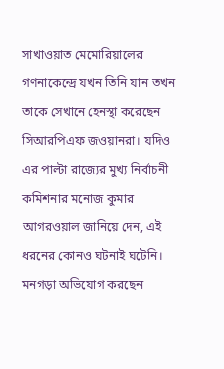সাখাওয়াত মেমোরিয়ালের গণনাকেন্দ্রে যখন তিনি যান তখন তাকে সেখানে হেনস্থা করেছেন সিআরপিএফ জওয়ানরা। যদিও এর পাল্টা রাজ্যের মুখ্য নির্বাচনী কমিশনার মনোজ কুমার আগরওয়াল জানিয়ে দেন, এই ধরনের কোনও ঘটনাই ঘটেনি। মনগড়া অভিযোগ করছেন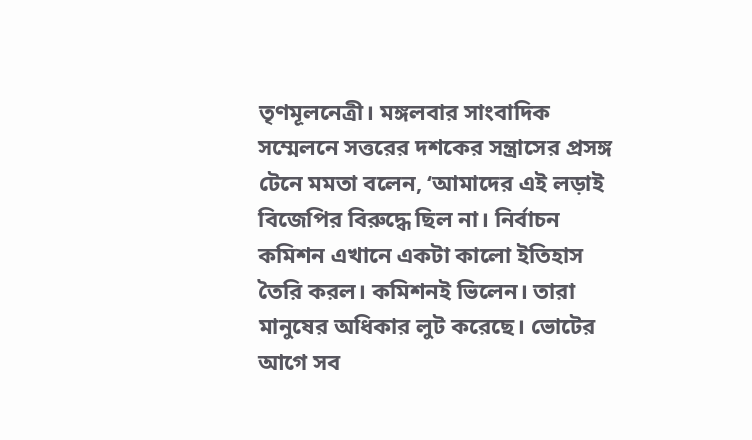তৃণমূলনেত্রী। মঙ্গলবার সাংবাদিক সম্মেলনে সত্তরের দশকের সন্ত্রাসের প্রসঙ্গ টেনে মমতা বলেন, ‘আমাদের এই লড়াই বিজেপির বিরুদ্ধে ছিল না। নির্বাচন কমিশন এখানে একটা কালো ইতিহাস তৈরি করল। কমিশনই ভিলেন। তারা মানুষের অধিকার লুট করেছে। ভোটের আগে সব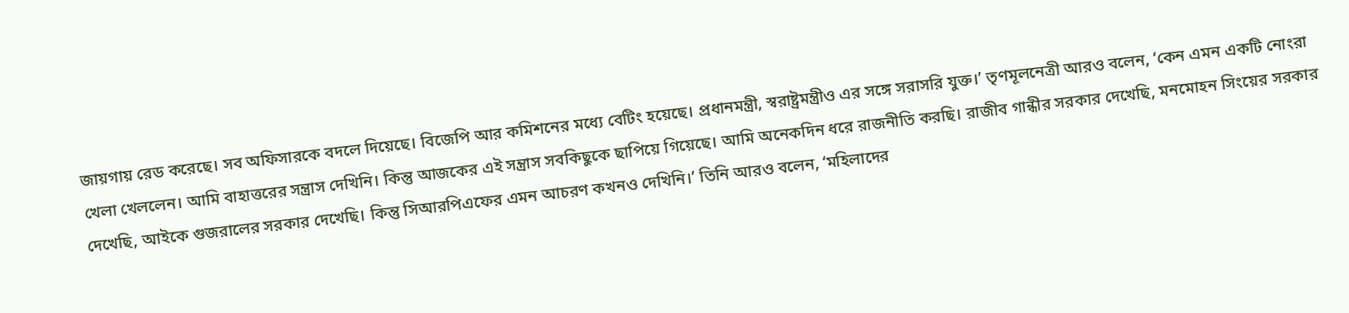জায়গায় রেড করেছে। সব অফিসারকে বদলে দিয়েছে। বিজেপি আর কমিশনের মধ্যে বেটিং হয়েছে। প্রধানমন্ত্রী, স্বরাষ্ট্রমন্ত্রীও এর সঙ্গে সরাসরি যুক্ত।’ তৃণমূলনেত্রী আরও বলেন, ‘কেন এমন একটি নোংরা খেলা খেললেন। আমি বাহাত্তরের সন্ত্রাস দেখিনি। কিন্তু আজকের এই সন্ত্রাস সবকিছুকে ছাপিয়ে গিয়েছে। আমি অনেকদিন ধরে রাজনীতি করছি। রাজীব গান্ধীর সরকার দেখেছি, মনমোহন সিংয়ের সরকার দেখেছি, আইকে গুজরালের সরকার দেখেছি। কিন্তু সিআরপিএফের এমন আচরণ কখনও দেখিনি।’ তিনি আরও বলেন, ‘মহিলাদের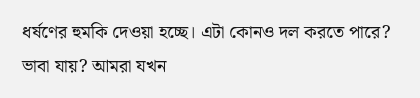ধর্ষণের হুমকি দেওয়া হচ্ছে। এটা কোনও দল করতে পারে? ভাবা যায়? আমরা যখন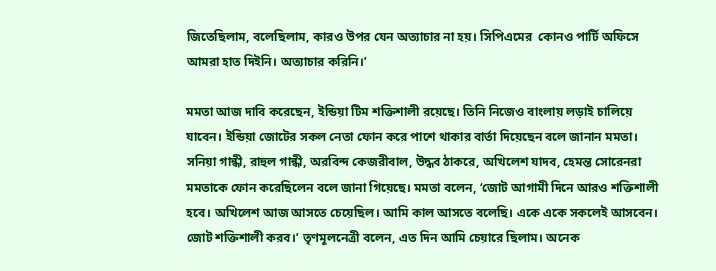জিতেছিলাম, বলেছিলাম, কারও উপর যেন অত্যাচার না হয়। সিপিএমের  কোনও পার্টি অফিসে আমরা হাত দিইনি। অত্যাচার করিনি।’

মমতা আজ দাবি করেছেন, ইন্ডিয়া টিম শক্তিশালী রয়েছে। তিনি নিজেও বাংলায় লড়াই চালিয়ে যাবেন। ইন্ডিয়া জোটের সকল নেতা ফোন করে পাশে থাকার বার্তা দিয়েছেন বলে জানান মমতা। সনিয়া গান্ধী, রাহুল গান্ধী, অরবিন্দ কেজরীবাল, উদ্ধব ঠাকরে, অখিলেশ যাদব, হেমন্ত সোরেনরা মমতাকে ফোন করেছিলেন বলে জানা গিয়েছে। মমতা বলেন, ‘জোট আগামী দিনে আরও শক্তিশালী হবে। অখিলেশ আজ আসতে চেয়েছিল। আমি কাল আসতে বলেছি। একে একে সকলেই আসবেন। জোট শক্তিশালী করব।’ তৃণমূলনেত্রী বলেন, এত দিন আমি চেয়ারে ছিলাম। অনেক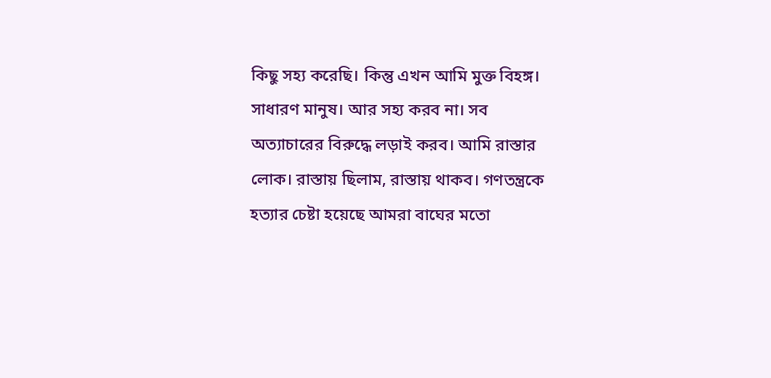কিছু সহ্য করেছি। কিন্তু এখন আমি মুক্ত বিহঙ্গ। সাধারণ মানুষ। আর সহ্য করব না। সব অত্যাচারের বিরুদ্ধে লড়াই করব। আমি রাস্তার লোক। রাস্তায় ছিলাম, রাস্তায় থাকব। গণতন্ত্রকে হত্যার চেষ্টা হয়েছে আমরা বাঘের মতো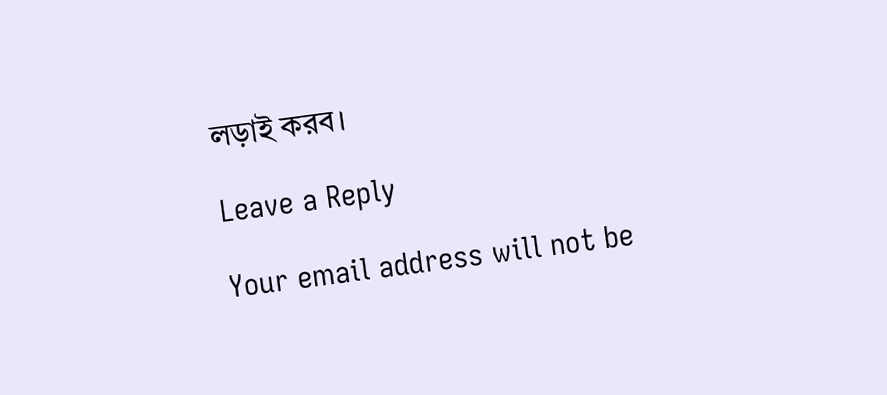লড়াই করব।

Leave a Reply

Your email address will not be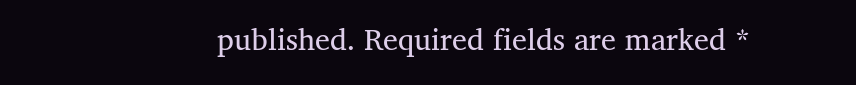published. Required fields are marked *